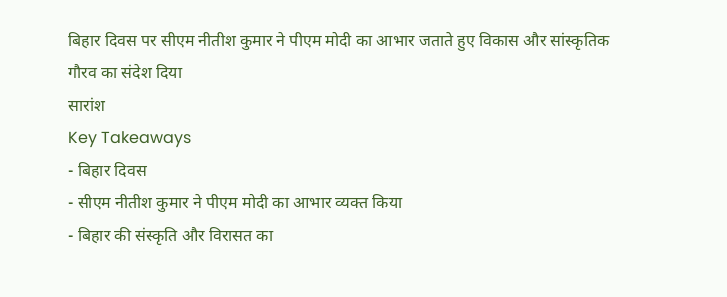बिहार दिवस पर सीएम नीतीश कुमार ने पीएम मोदी का आभार जताते हुए विकास और सांस्कृतिक गौरव का संदेश दिया
सारांश
Key Takeaways
- बिहार दिवस
- सीएम नीतीश कुमार ने पीएम मोदी का आभार व्यक्त किया
- बिहार की संस्कृति और विरासत का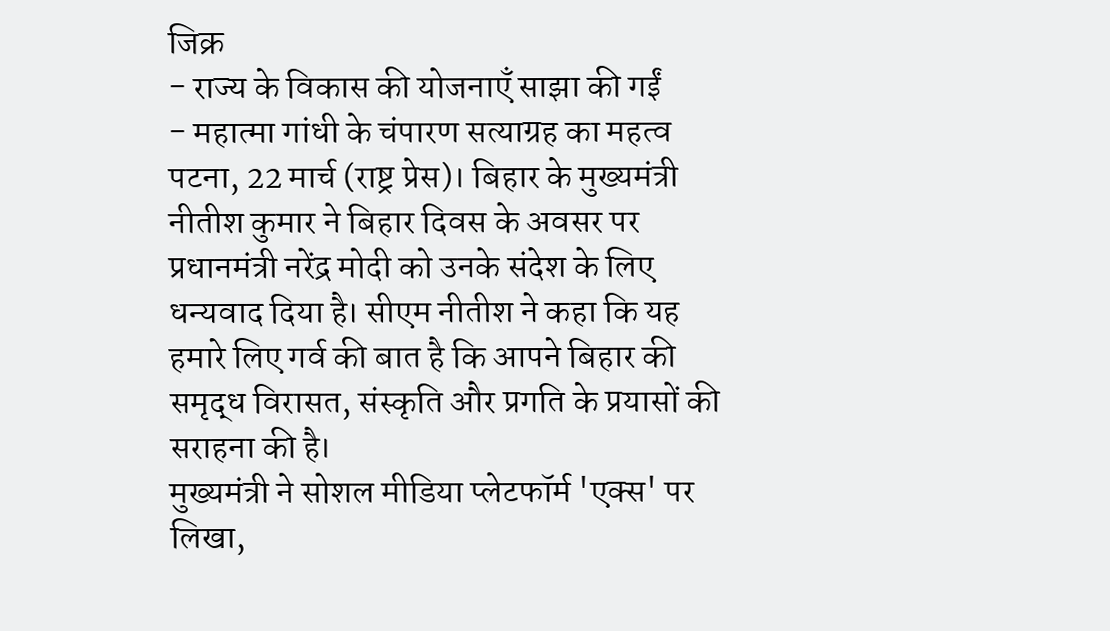जिक्र
- राज्य के विकास की योजनाएँ साझा की गईं
- महात्मा गांधी के चंपारण सत्याग्रह का महत्व
पटना, 22 मार्च (राष्ट्र प्रेस)। बिहार के मुख्यमंत्री नीतीश कुमार ने बिहार दिवस के अवसर पर प्रधानमंत्री नरेंद्र मोदी को उनके संदेश के लिए धन्यवाद दिया है। सीएम नीतीश ने कहा कि यह हमारे लिए गर्व की बात है कि आपने बिहार की समृद्ध विरासत, संस्कृति और प्रगति के प्रयासों की सराहना की है।
मुख्यमंत्री ने सोशल मीडिया प्लेटफॉर्म 'एक्स' पर लिखा,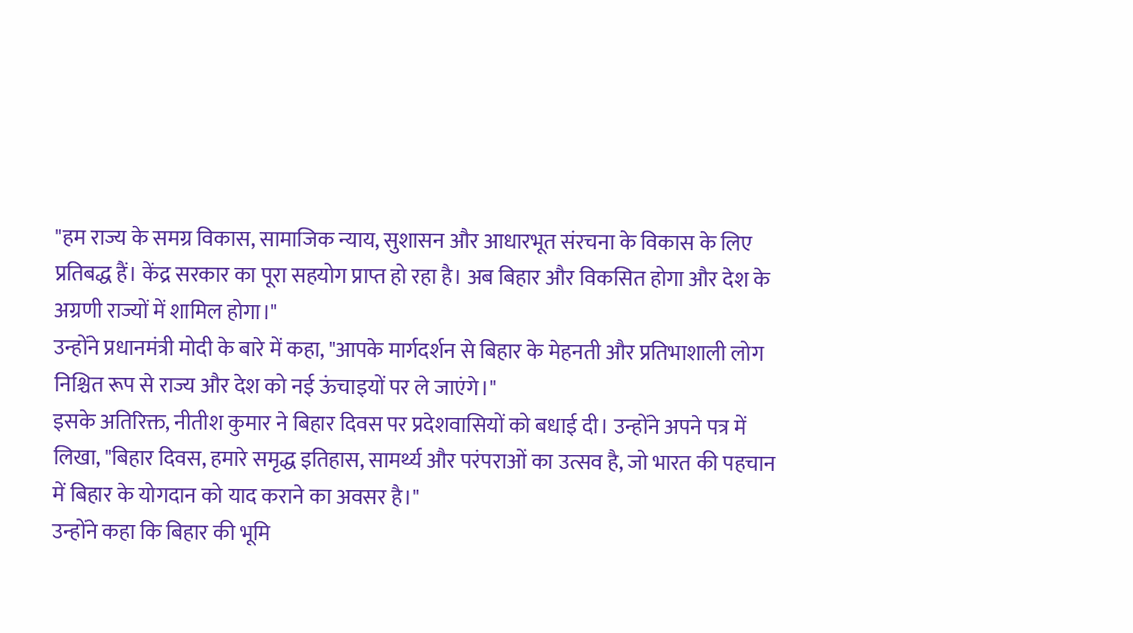"हम राज्य के समग्र विकास, सामाजिक न्याय, सुशासन और आधारभूत संरचना के विकास के लिए प्रतिबद्ध हैं। केंद्र सरकार का पूरा सहयोग प्राप्त हो रहा है। अब बिहार और विकसित होगा और देश के अग्रणी राज्यों में शामिल होगा।"
उन्होंने प्रधानमंत्री मोदी के बारे में कहा, "आपके मार्गदर्शन से बिहार के मेहनती और प्रतिभाशाली लोग निश्चित रूप से राज्य और देश को नई ऊंचाइयों पर ले जाएंगे।"
इसके अतिरिक्त, नीतीश कुमार ने बिहार दिवस पर प्रदेशवासियों को बधाई दी। उन्होंने अपने पत्र में लिखा, "बिहार दिवस, हमारे समृद्ध इतिहास, सामर्थ्य और परंपराओं का उत्सव है, जो भारत की पहचान में बिहार के योगदान को याद कराने का अवसर है।"
उन्होंने कहा कि बिहार की भूमि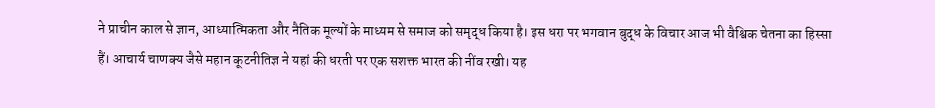ने प्राचीन काल से ज्ञान, आध्यात्मिकता और नैतिक मूल्यों के माध्यम से समाज को समृद्ध किया है। इस धरा पर भगवान बुद्ध के विचार आज भी वैश्विक चेतना का हिस्सा हैं। आचार्य चाणक्य जैसे महान कूटनीतिज्ञ ने यहां की धरती पर एक सशक्त भारत की नींव रखी। यह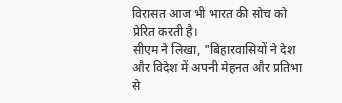विरासत आज भी भारत की सोच को प्रेरित करती है।
सीएम ने लिखा, "बिहारवासियों ने देश और विदेश में अपनी मेहनत और प्रतिभा से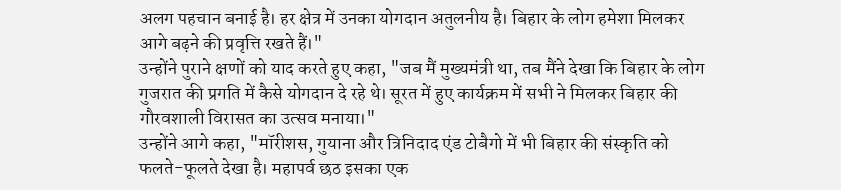अलग पहचान बनाई है। हर क्षेत्र में उनका योगदान अतुलनीय है। बिहार के लोग हमेशा मिलकर आगे बढ़ने की प्रवृत्ति रखते हैं।"
उन्होंने पुराने क्षणों को याद करते हुए कहा, "जब मैं मुख्यमंत्री था, तब मैंने देखा कि बिहार के लोग गुजरात की प्रगति में कैसे योगदान दे रहे थे। सूरत में हुए कार्यक्रम में सभी ने मिलकर बिहार की गौरवशाली विरासत का उत्सव मनाया।"
उन्होंने आगे कहा, "मॉरीशस, गुयाना और त्रिनिदाद एंड टोबैगो में भी बिहार की संस्कृति को फलते-फूलते देखा है। महापर्व छठ इसका एक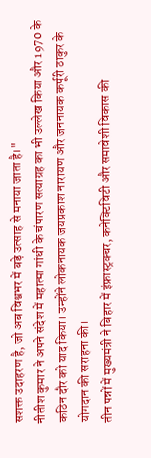सशक्त उदाहरण है, जो अब विश्वभर में बड़े उत्साह से मनाया जाता है।"
नीतीश कुमार ने अपने संदेश में महात्मा गांधी के चंपारण सत्याग्रह का भी उल्लेख किया और 1970 के कठिन दौर को याद किया। उन्होंने लोकनायक जयप्रकाश नारायण और जननायक कर्पूरी ठाकुर के योगदान की सराहना की।
तीन पन्नों में मुख्यमंत्री ने बिहार में इंफ्रास्ट्रक्चर, कनेक्टिविटी और समावेशी विकास की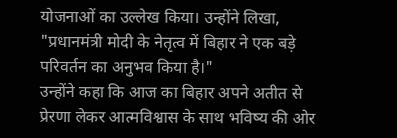योजनाओं का उल्लेख किया। उन्होंने लिखा, "प्रधानमंत्री मोदी के नेतृत्व में बिहार ने एक बड़े परिवर्तन का अनुभव किया है।"
उन्होंने कहा कि आज का बिहार अपने अतीत से प्रेरणा लेकर आत्मविश्वास के साथ भविष्य की ओर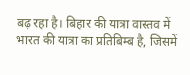बढ़ रहा है। बिहार की यात्रा वास्तव में भारत की यात्रा का प्रतिबिम्ब है, जिसमें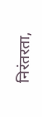निरंतरता,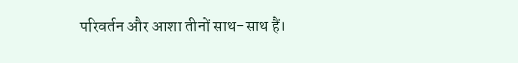परिवर्तन और आशा तीनों साथ-साथ हैं।